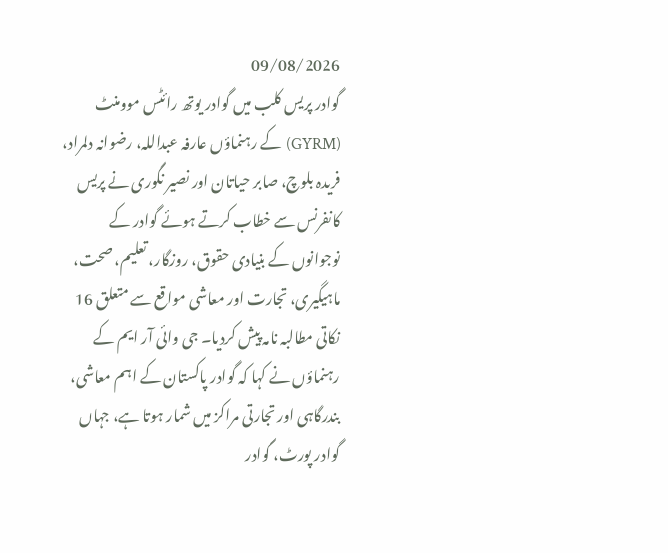09/08/2026
گوادر پریس کلب میں گوادر یوتھ رائٹس موومنٹ (GYRM) کے رہنماؤں عارفہ عبداللہ، رضوانہ دلمراد، فریدہ بلوچ، صابر حیاتان اور نصیر نگوری نے پریس کانفرنس سے خطاب کرتے ہوئے گوادر کے نوجوانوں کے بنیادی حقوق، روزگار، تعلیم، صحت، ماہیگیری، تجارت اور معاشی مواقع سے متعلق 16 نکاتی مطالبہ نامہ پیش کردیا۔ جی وائی آر ایم کے رہنماؤں نے کہا کہ گوادر پاکستان کے اہم معاشی، بندرگاہی اور تجارتی مراکز میں شمار ہوتا ہے، جہاں گوادر پورٹ، گوادر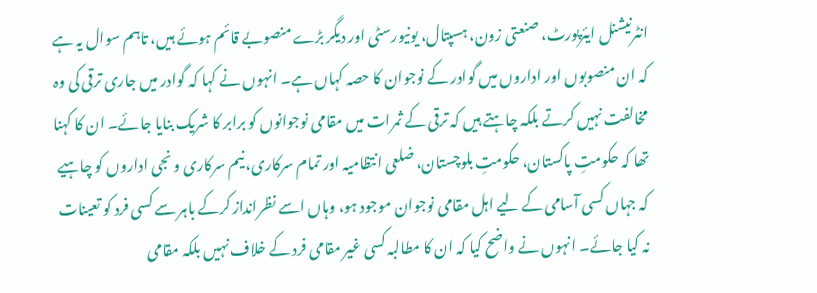انٹرنیشنل ایئرپورٹ، صنعتی زون، ہسپتال، یونیورسٹی اور دیگر بڑے منصوبے قائم ہوئے ہیں، تاہم سوال یہ ہے کہ ان منصوبوں اور اداروں میں گوادر کے نوجوان کا حصہ کہاں ہے۔ انہوں نے کہا کہ گوادر میں جاری ترقی کی وہ مخالفت نہیں کرتے بلکہ چاہتے ہیں کہ ترقی کے ثمرات میں مقامی نوجوانوں کو برابر کا شریک بنایا جائے۔ ان کا کہنا تھا کہ حکومتِ پاکستان، حکومتِ بلوچستان، ضلعی انتظامیہ اور تمام سرکاری، نیم سرکاری و نجی اداروں کو چاہیے کہ جہاں کسی آسامی کے لیے اہل مقامی نوجوان موجود ہو، وہاں اسے نظرانداز کرکے باہر سے کسی فرد کو تعینات نہ کیا جائے۔ انہوں نے واضح کیا کہ ان کا مطالبہ کسی غیر مقامی فرد کے خلاف نہیں بلکہ مقامی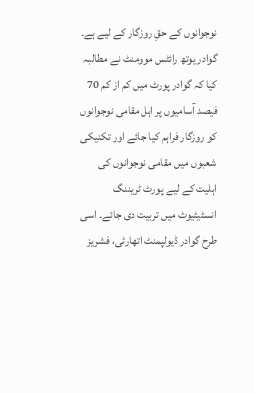نوجوانوں کے حقِ روزگار کے لیے ہے۔ گوادر یوتھ رائٹس موومنٹ نے مطالبہ کیا کہ گوادر پورٹ میں کم از کم 70 فیصد آسامیوں پر اہل مقامی نوجوانوں کو روزگار فراہم کیا جائے اور تکنیکی شعبوں میں مقامی نوجوانوں کی اہلیت کے لیے پورٹ ٹریننگ انسٹیٹیوٹ میں تربیت دی جائے۔ اسی طرح گوادر ڈیولپمنٹ اتھارٹی، فشریز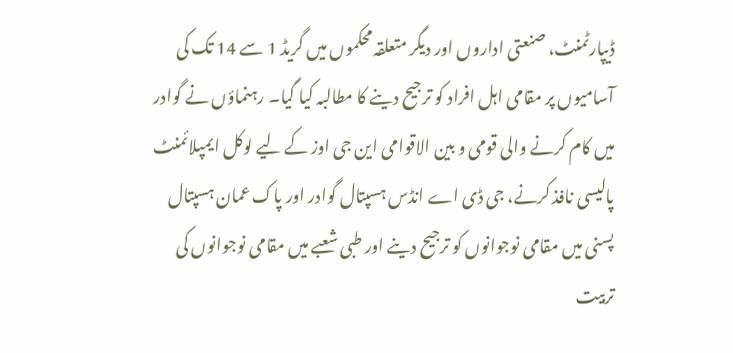ڈیپارٹمنٹ، صنعتی اداروں اور دیگر متعلقہ محکموں میں گریڈ 1 سے 14 تک کی آسامیوں پر مقامی اہل افراد کو ترجیح دینے کا مطالبہ کیا گیا۔ رہنماؤں نے گوادر میں کام کرنے والی قومی و بین الاقوامی این جی اوز کے لیے لوکل ایمپلائمنٹ پالیسی نافذ کرنے، جی ڈی اے انڈس ہسپتال گوادر اور پاک عمان ہسپتال پسنی میں مقامی نوجوانوں کو ترجیح دینے اور طبی شعبے میں مقامی نوجوانوں کی تربیت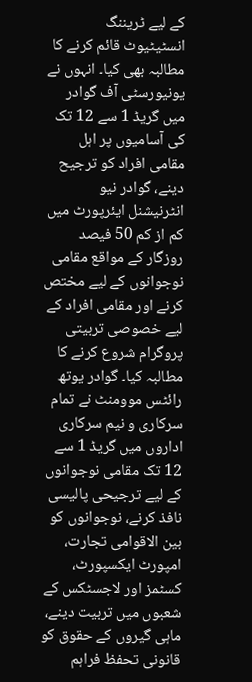کے لیے ٹریننگ انسٹیٹیوٹ قائم کرنے کا مطالبہ بھی کیا۔ انہوں نے یونیورسٹی آف گوادر میں گریڈ 1 سے 12 تک کی آسامیوں پر اہل مقامی افراد کو ترجیح دینے، گوادر نیو انٹرنیشنل ایئرپورٹ میں کم از کم 50 فیصد روزگار کے مواقع مقامی نوجوانوں کے لیے مختص کرنے اور مقامی افراد کے لیے خصوصی تربیتی پروگرام شروع کرنے کا مطالبہ کیا۔ گوادر یوتھ رائٹس موومنٹ نے تمام سرکاری و نیم سرکاری اداروں میں گریڈ 1 سے 12 تک مقامی نوجوانوں کے لیے ترجیحی پالیسی نافذ کرنے، نوجوانوں کو بین الاقوامی تجارت، امپورٹ ایکسپورٹ، کسٹمز اور لاجسٹکس کے شعبوں میں تربیت دینے، ماہی گیروں کے حقوق کو قانونی تحفظ فراہم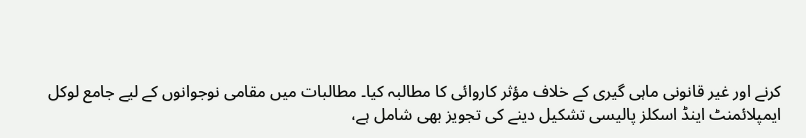کرنے اور غیر قانونی ماہی گیری کے خلاف مؤثر کاروائی کا مطالبہ کیا۔ مطالبات میں مقامی نوجوانوں کے لیے جامع لوکل ایمپلائمنٹ اینڈ اسکلز پالیسی تشکیل دینے کی تجویز بھی شامل ہے،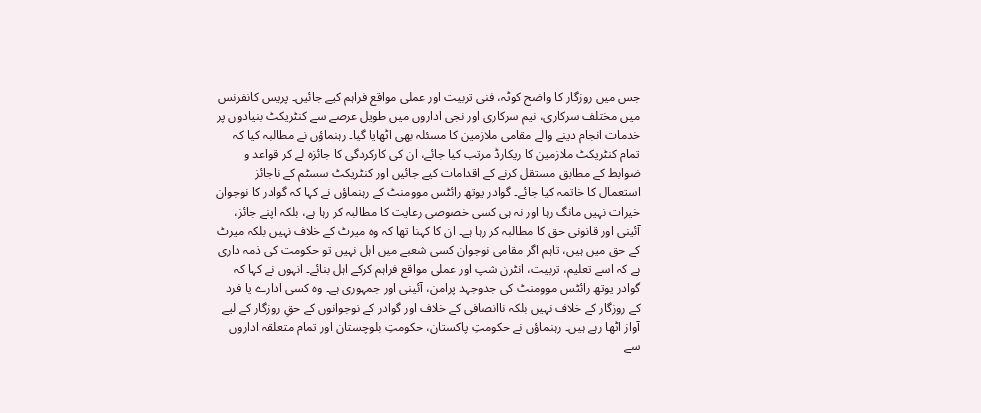جس میں روزگار کا واضح کوٹہ، فنی تربیت اور عملی مواقع فراہم کیے جائیں۔ پریس کانفرنس میں مختلف سرکاری، نیم سرکاری اور نجی اداروں میں طویل عرصے سے کنٹریکٹ بنیادوں پر خدمات انجام دینے والے مقامی ملازمین کا مسئلہ بھی اٹھایا گیا۔ رہنماؤں نے مطالبہ کیا کہ تمام کنٹریکٹ ملازمین کا ریکارڈ مرتب کیا جائے، ان کی کارکردگی کا جائزہ لے کر قواعد و ضوابط کے مطابق مستقل کرنے کے اقدامات کیے جائیں اور کنٹریکٹ سسٹم کے ناجائز استعمال کا خاتمہ کیا جائے۔ گوادر یوتھ رائٹس موومنٹ کے رہنماؤں نے کہا کہ گوادر کا نوجوان خیرات نہیں مانگ رہا اور نہ ہی کسی خصوصی رعایت کا مطالبہ کر رہا ہے، بلکہ اپنے جائز، آئینی اور قانونی حق کا مطالبہ کر رہا ہے۔ ان کا کہنا تھا کہ وہ میرٹ کے خلاف نہیں بلکہ میرٹ کے حق میں ہیں، تاہم اگر مقامی نوجوان کسی شعبے میں اہل نہیں تو حکومت کی ذمہ داری ہے کہ اسے تعلیم، تربیت، انٹرن شپ اور عملی مواقع فراہم کرکے اہل بنائے۔ انہوں نے کہا کہ گوادر یوتھ رائٹس موومنٹ کی جدوجہد پرامن، آئینی اور جمہوری ہے۔ وہ کسی ادارے یا فرد کے روزگار کے خلاف نہیں بلکہ ناانصافی کے خلاف اور گوادر کے نوجوانوں کے حقِ روزگار کے لیے آواز اٹھا رہے ہیں۔ رہنماؤں نے حکومتِ پاکستان، حکومتِ بلوچستان اور تمام متعلقہ اداروں سے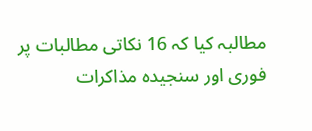مطالبہ کیا کہ 16 نکاتی مطالبات پر فوری اور سنجیدہ مذاکرات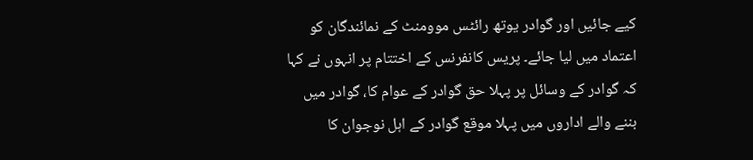کیے جائیں اور گوادر یوتھ رائٹس موومنٹ کے نمائندگان کو اعتماد میں لیا جائے۔ پریس کانفرنس کے اختتام پر انہوں نے کہا کہ گوادر کے وسائل پر پہلا حق گوادر کے عوام کا، گوادر میں بننے والے اداروں میں پہلا موقع گوادر کے اہل نوجوان کا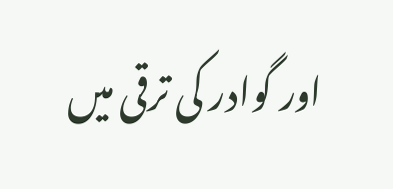اور گوادر کی ترقی میں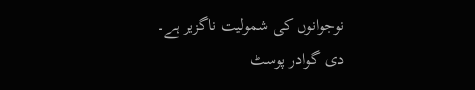نوجوانوں کی شمولیت ناگزیر ہے۔
دی گوادر پوسٹ